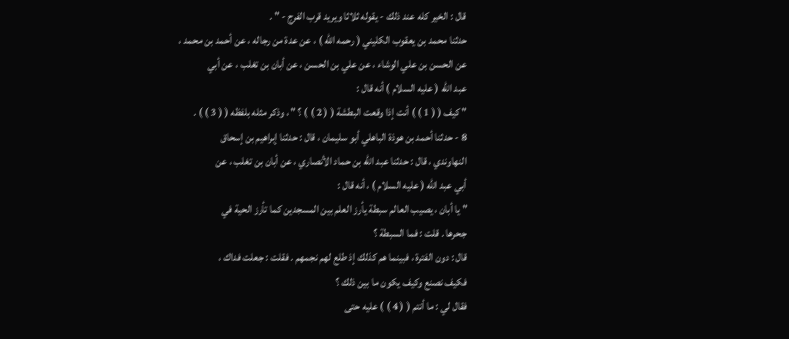قال : الخير كله عند ذلك - يقوله ثلاثا ويريد قرب الفرج - " .
حدثنا محمد بن يعقوب الكليني ( رحمه الله ) ، عن عدة من رجاله ، عن أحمد بن محمد ،
عن الحسن بن علي الوشاء ، عن علي بن الحسن ، عن أبان بن تغلب ، عن أبي
عبد الله ( عليه السلام ) أنه قال :
" كيف ( ( 1 ) ) أنت إذا وقعت البطشة ( ( 2 ) ) ؟ " ، وذكر مثله بلفظه ( ( 3 ) ) .
8 - حدثنا أحمد بن هوذة الباهلي أبو سليمان ، قال : حدثنا إبراهيم بن إسحاق
النهاوندي ، قال : حدثنا عبد الله بن حماد الأنصاري ، عن أبان بن تغلب ، عن
أبي عبد الله ( عليه السلام ) ، أنه قال :
" يا أبان ، يصيب العالم سبطة يأرز العلم بين المسجدين كما تأرز الحية في
جحرها . قلت : فما السبطة ؟
قال : دون الفترة ، فبينما هم كذلك إذ طلع لهم نجمهم . فقلت : جعلت فداك ،
فكيف نصنع وكيف يكون ما بين ذلك ؟
فقال لي : ما أنتم ( ( 4 ) ) عليه حتى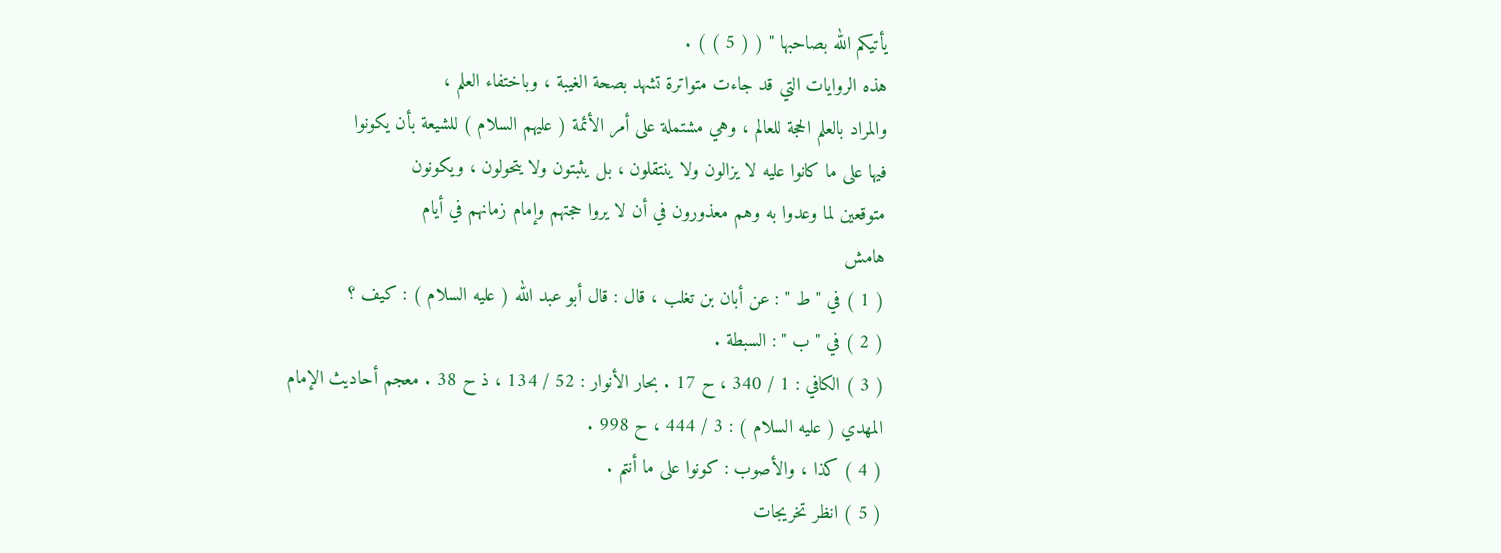يأتيكم الله بصاحبها " ( ( 5 ) ) .
هذه الروايات التي قد جاءت متواترة تشهد بصحة الغيبة ، وباختفاء العلم ،
والمراد بالعلم الحجة للعالم ، وهي مشتملة على أمر الأئمة ( عليهم السلام ) للشيعة بأن يكونوا
فيها على ما كانوا عليه لا يزالون ولا ينتقلون ، بل يثبتون ولا يتحولون ، ويكونون
متوقعين لما وعدوا به وهم معذورون في أن لا يروا حجتهم وإمام زمانهم في أيام
هامش
( 1 ) في " ط " : عن أبان بن تغلب ، قال : قال أبو عبد الله ( عليه السلام ) : كيف ؟
( 2 ) في " ب " : السبطة .
( 3 ) الكافي : 1 / 340 ، ح 17 . بحار الأنوار : 52 / 134 ، ذ ح 38 . معجم أحاديث الإمام
المهدي ( عليه السلام ) : 3 / 444 ، ح 998 .
( 4 ) كذا ، والأصوب : كونوا على ما أنتم .
( 5 ) انظر تخريجات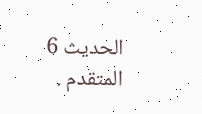الحديث 6 المتقدم .